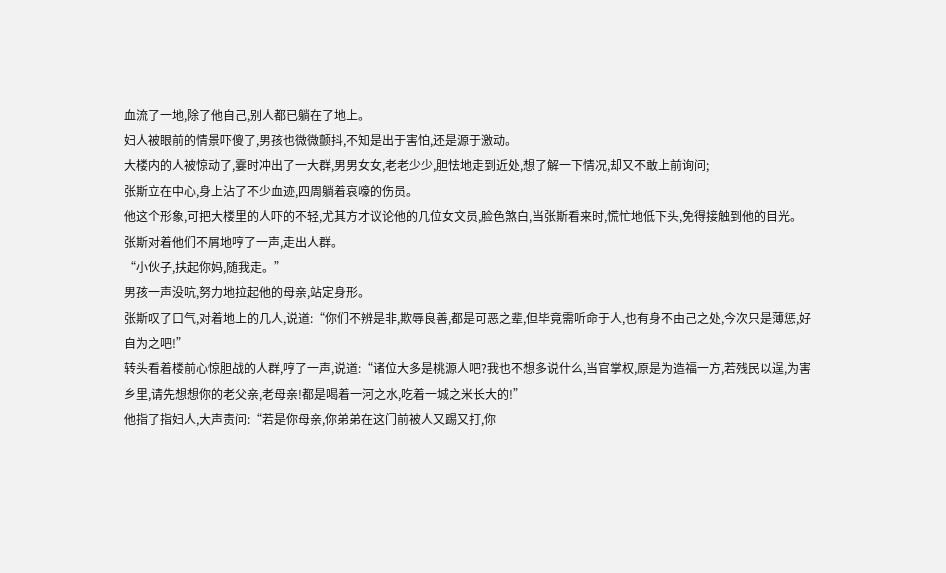血流了一地,除了他自己,别人都已躺在了地上。
妇人被眼前的情景吓傻了,男孩也微微颤抖,不知是出于害怕,还是源于激动。
大楼内的人被惊动了,霎时冲出了一大群,男男女女,老老少少,胆怯地走到近处,想了解一下情况,却又不敢上前询问;
张斯立在中心,身上沾了不少血迹,四周躺着哀嚎的伤员。
他这个形象,可把大楼里的人吓的不轻,尤其方才议论他的几位女文员,脸色煞白,当张斯看来时,慌忙地低下头,免得接触到他的目光。
张斯对着他们不屑地哼了一声,走出人群。
“小伙子,扶起你妈,随我走。”
男孩一声没吭,努力地拉起他的母亲,站定身形。
张斯叹了口气,对着地上的几人,说道:“你们不辨是非,欺辱良善,都是可恶之辈,但毕竟需听命于人,也有身不由己之处,今次只是薄惩,好自为之吧!”
转头看着楼前心惊胆战的人群,哼了一声,说道:“诸位大多是桃源人吧?我也不想多说什么,当官掌权,原是为造福一方,若残民以逞,为害乡里,请先想想你的老父亲,老母亲!都是喝着一河之水,吃着一城之米长大的!”
他指了指妇人,大声责问:“若是你母亲,你弟弟在这门前被人又踢又打,你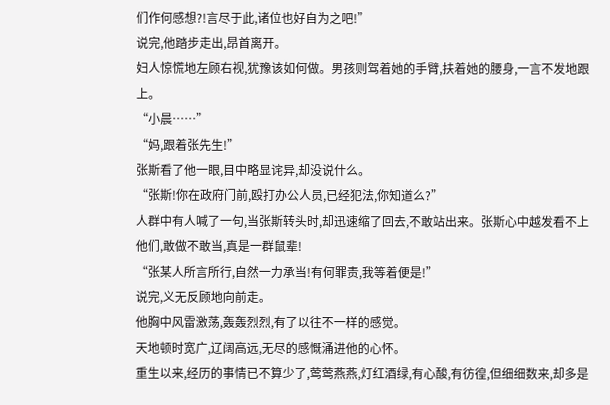们作何感想?!言尽于此,诸位也好自为之吧!”
说完,他踏步走出,昂首离开。
妇人惊慌地左顾右视,犹豫该如何做。男孩则驾着她的手臂,扶着她的腰身,一言不发地跟上。
“小晨……”
“妈,跟着张先生!”
张斯看了他一眼,目中略显诧异,却没说什么。
“张斯!你在政府门前,殴打办公人员,已经犯法,你知道么?”
人群中有人喊了一句,当张斯转头时,却迅速缩了回去,不敢站出来。张斯心中越发看不上他们,敢做不敢当,真是一群鼠辈!
“张某人所言所行,自然一力承当!有何罪责,我等着便是!”
说完,义无反顾地向前走。
他胸中风雷激荡,轰轰烈烈,有了以往不一样的感觉。
天地顿时宽广,辽阔高远,无尽的感慨涌进他的心怀。
重生以来,经历的事情已不算少了,莺莺燕燕,灯红酒绿,有心酸,有彷徨,但细细数来,却多是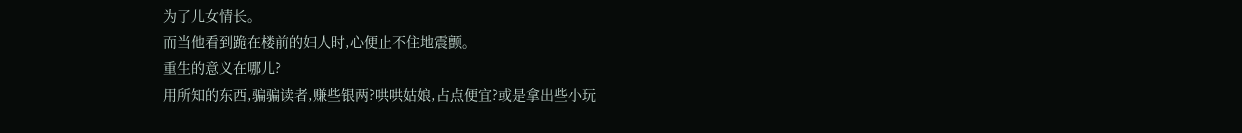为了儿女情长。
而当他看到跪在楼前的妇人时,心便止不住地震颤。
重生的意义在哪儿?
用所知的东西,骗骗读者,赚些银两?哄哄姑娘,占点便宜?或是拿出些小玩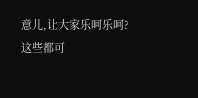意儿,让大家乐呵乐呵?
这些都可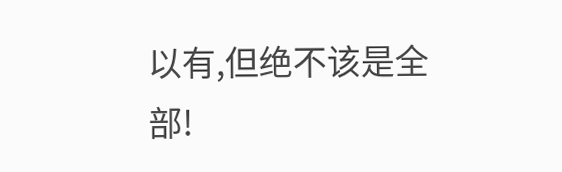以有,但绝不该是全部!